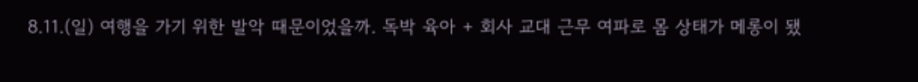8.11.(일) 여행을 가기 위한 발악 때문이었을까. 독박 육아 + 회사 교대 근무 여파로 몸 상태가 메롱이 됐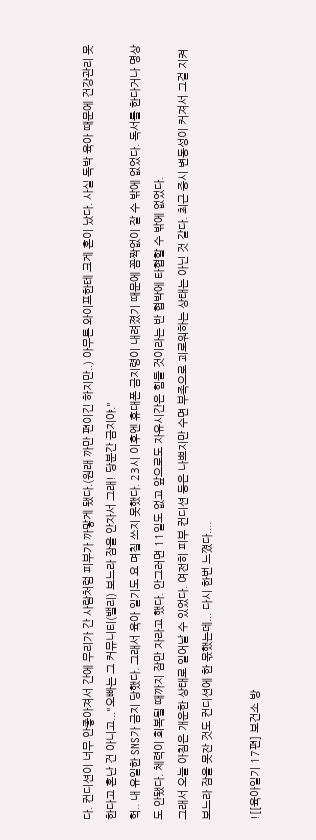다. 컨디션이 너무 안좋아져서 간에 무리가 간 사람처럼 피부가 까맣게 됐다.(원래 까만 편이긴 하지만..) 아무튼 와이프한테 크게 혼이 났다. 사실 독박 육아 때문에 건강관리 못한다고 혼난 건 아니고..."오빠는 그 커뮤니티(밸리) 보느라 잠을 안자서 그래! 당분간 금지야."
헉.. 내 유일한 SNS가 금지 당했다. 그래서 육아 일기도 요 며칠 쓰지 못했다. 23시 이후엔 휴대폰 금지령이 내려졌기 때문에 꼼짝없이 잘 수 밖에 없었다. 독서를 한다거나 명상도 안됐다. 체력이 회복될 때까지 잠만 자라고 했다. 안그러면 11일도 없고 앞으로도 자유시간은 힘들 것이라는 반 협박에 타협할 수 밖에 없었다.
그래서 오늘 아침은 개운한 상태로 일어날 수 있었다. 여전히 피부 컨디션 등은 나쁘지만 수면 부족으로 괴로워하는 상태는 아닌 것 같다. 최근 증시 변동성이 커져서 그걸 지켜보느라 잠을 못잔 것도 컨디션에 한 몫했는데... 다시 한번 느꼈다....

![[육아일기 17편] 보건소 방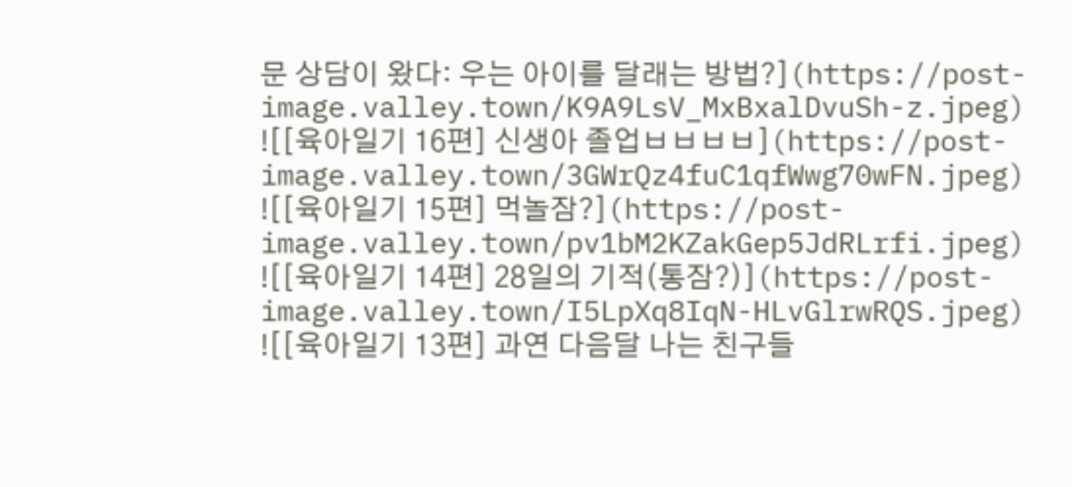문 상담이 왔다: 우는 아이를 달래는 방법?](https://post-image.valley.town/K9A9LsV_MxBxalDvuSh-z.jpeg)
![[육아일기 16편] 신생아 졸업ㅂㅂㅂㅂ](https://post-image.valley.town/3GWrQz4fuC1qfWwg70wFN.jpeg)
![[육아일기 15편] 먹놀잠?](https://post-image.valley.town/pv1bM2KZakGep5JdRLrfi.jpeg)
![[육아일기 14편] 28일의 기적(통잠?)](https://post-image.valley.town/I5LpXq8IqN-HLvGlrwRQS.jpeg)
![[육아일기 13편] 과연 다음달 나는 친구들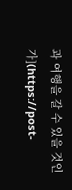과 여행을 갈 수 있을 것인가](https://post-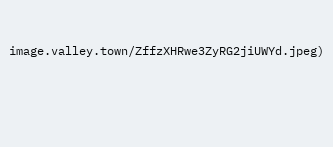image.valley.town/ZffzXHRwe3ZyRG2jiUWYd.jpeg)